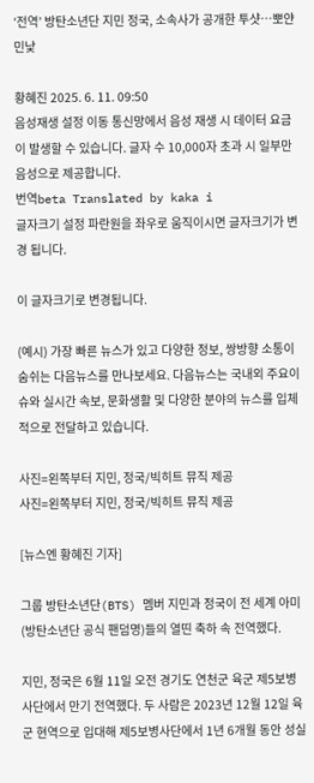‘전역’ 방탄소년단 지민 정국, 소속사가 공개한 투샷…뽀얀 민낯

황혜진 2025. 6. 11. 09:50
음성재생 설정 이동 통신망에서 음성 재생 시 데이터 요금이 발생할 수 있습니다. 글자 수 10,000자 초과 시 일부만 음성으로 제공합니다.
번역beta Translated by kaka i
글자크기 설정 파란원을 좌우로 움직이시면 글자크기가 변경 됩니다.

이 글자크기로 변경됩니다.

(예시) 가장 빠른 뉴스가 있고 다양한 정보, 쌍방향 소통이 숨쉬는 다음뉴스를 만나보세요. 다음뉴스는 국내외 주요이슈와 실시간 속보, 문화생활 및 다양한 분야의 뉴스를 입체적으로 전달하고 있습니다.

사진=왼쪽부터 지민, 정국/빅히트 뮤직 제공
사진=왼쪽부터 지민, 정국/빅히트 뮤직 제공

[뉴스엔 황혜진 기자]

그룹 방탄소년단(BTS) 멤버 지민과 정국이 전 세계 아미(방탄소년단 공식 팬덤명)들의 열띤 축하 속 전역했다.

지민, 정국은 6월 11일 오전 경기도 연천군 육군 제5보병사단에서 만기 전역했다. 두 사람은 2023년 12월 12일 육군 현역으로 입대해 제5보병사단에서 1년 6개월 동안 성실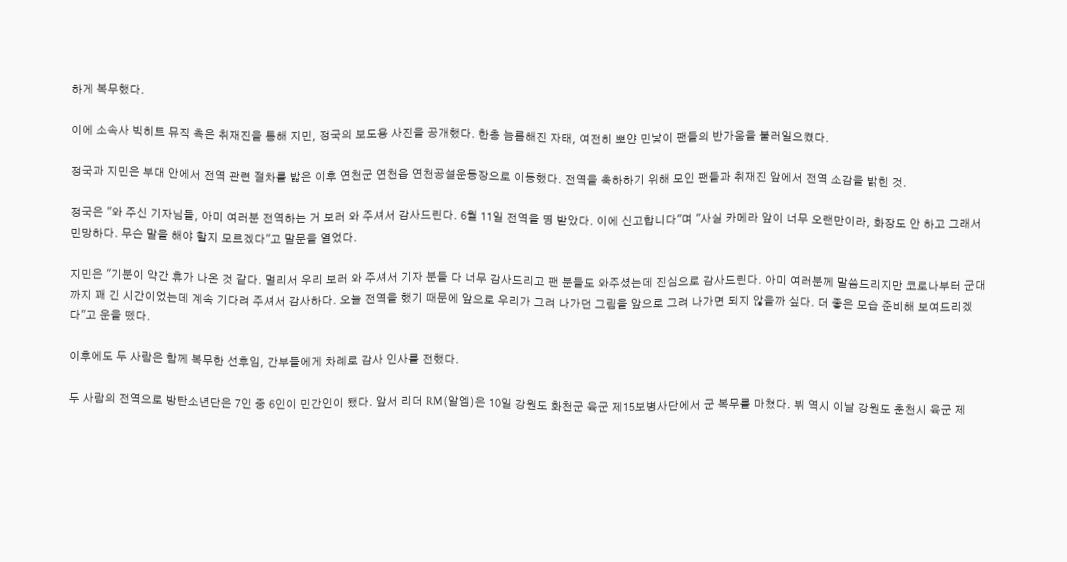하게 복무했다.

이에 소속사 빅히트 뮤직 측은 취재진을 통해 지민, 정국의 보도용 사진을 공개했다. 한층 늠름해진 자태, 여전히 뽀얀 민낯이 팬들의 반가움을 불러일으켰다.

정국과 지민은 부대 안에서 전역 관련 절차를 밟은 이후 연천군 연천읍 연천공설운동장으로 이동했다. 전역을 축하하기 위해 모인 팬들과 취재진 앞에서 전역 소감을 밝힌 것.

정국은 "와 주신 기자님들, 아미 여러분 전역하는 거 보러 와 주셔서 감사드린다. 6월 11일 전역을 명 받았다. 이에 신고합니다"며 "사실 카메라 앞이 너무 오랜만이라, 화장도 안 하고 그래서 민망하다. 무슨 말을 해야 할지 모르겠다"고 말문을 열었다.

지민은 "기분이 약간 휴가 나온 것 같다. 멀리서 우리 보러 와 주셔서 기자 분들 다 너무 감사드리고 팬 분들도 와주셨는데 진심으로 감사드린다. 아미 여러분께 말씀드리지만 코로나부터 군대까지 꽤 긴 시간이었는데 계속 기다려 주셔서 감사하다. 오늘 전역을 했기 때문에 앞으로 우리가 그려 나가던 그림을 앞으로 그려 나가면 되지 않을까 싶다. 더 좋은 모습 준비해 보여드리겠다"고 운을 뗐다.

이후에도 두 사람은 함께 복무한 선후임, 간부들에게 차례로 감사 인사를 전했다.

두 사람의 전역으로 방탄소년단은 7인 중 6인이 민간인이 됐다. 앞서 리더 RM(알엠)은 10일 강원도 화천군 육군 제15보병사단에서 군 복무를 마쳤다. 뷔 역시 이날 강원도 춘천시 육군 제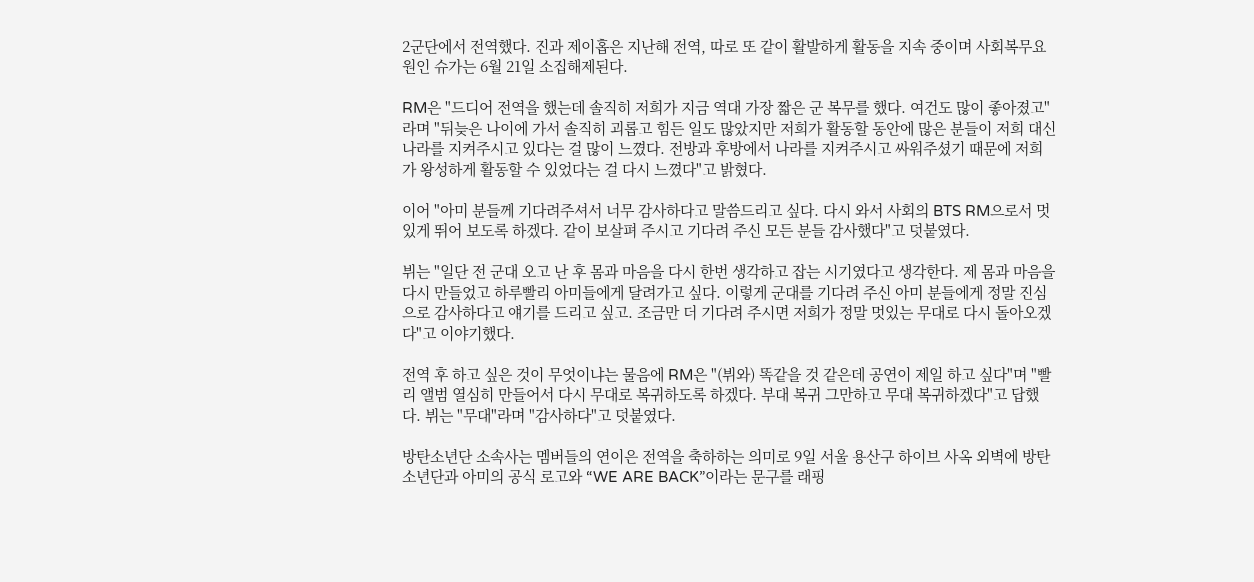2군단에서 전역했다. 진과 제이홉은 지난해 전역, 따로 또 같이 활발하게 활동을 지속 중이며 사회복무요원인 슈가는 6월 21일 소집해제된다.

RM은 "드디어 전역을 했는데 솔직히 저희가 지금 역대 가장 짧은 군 복무를 했다. 여건도 많이 좋아졌고"라며 "뒤늦은 나이에 가서 솔직히 괴롭고 힘든 일도 많았지만 저희가 활동할 동안에 많은 분들이 저희 대신 나라를 지켜주시고 있다는 걸 많이 느꼈다. 전방과 후방에서 나라를 지켜주시고 싸워주셨기 때문에 저희가 왕성하게 활동할 수 있었다는 걸 다시 느꼈다"고 밝혔다.

이어 "아미 분들께 기다려주셔서 너무 감사하다고 말씀드리고 싶다. 다시 와서 사회의 BTS RM으로서 멋있게 뛰어 보도록 하겠다. 같이 보살펴 주시고 기다려 주신 모든 분들 감사했다"고 덧붙였다.

뷔는 "일단 전 군대 오고 난 후 몸과 마음을 다시 한번 생각하고 잡는 시기였다고 생각한다. 제 몸과 마음을 다시 만들었고 하루빨리 아미들에게 달려가고 싶다. 이렇게 군대를 기다려 주신 아미 분들에게 정말 진심으로 감사하다고 얘기를 드리고 싶고. 조금만 더 기다려 주시면 저희가 정말 멋있는 무대로 다시 돌아오겠다"고 이야기했다.

전역 후 하고 싶은 것이 무엇이냐는 물음에 RM은 "(뷔와) 똑같을 것 같은데 공연이 제일 하고 싶다"며 "빨리 앨범 열심히 만들어서 다시 무대로 복귀하도록 하겠다. 부대 복귀 그만하고 무대 복귀하겠다"고 답했다. 뷔는 "무대"라며 "감사하다"고 덧붙였다.

방탄소년단 소속사는 멤버들의 연이은 전역을 축하하는 의미로 9일 서울 용산구 하이브 사옥 외벽에 방탄소년단과 아미의 공식 로고와 “WE ARE BACK”이라는 문구를 래핑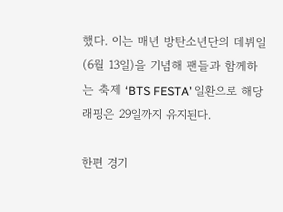했다. 이는 매년 방탄소년단의 데뷔일(6월 13일)을 기념해 팬들과 함께하는 축제 ‘BTS FESTA’ 일환으로 해당 래핑은 29일까지 유지된다.

한편 경기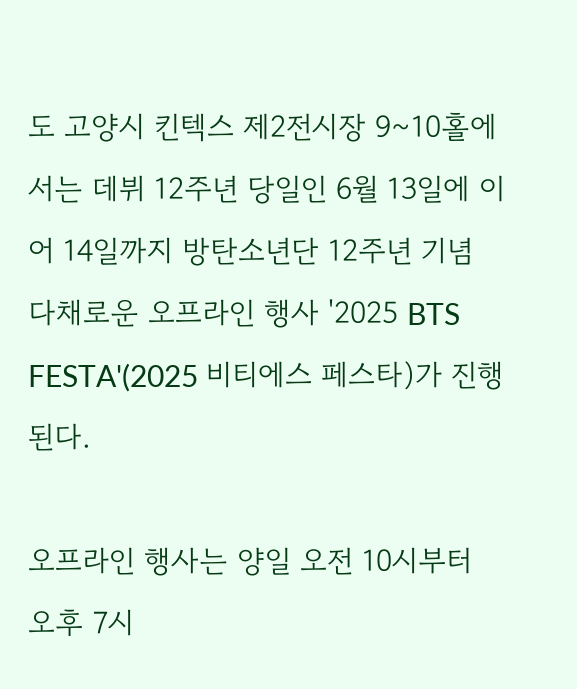도 고양시 킨텍스 제2전시장 9~10홀에서는 데뷔 12주년 당일인 6월 13일에 이어 14일까지 방탄소년단 12주년 기념 다채로운 오프라인 행사 '2025 BTS FESTA'(2025 비티에스 페스타)가 진행된다.

오프라인 행사는 양일 오전 10시부터 오후 7시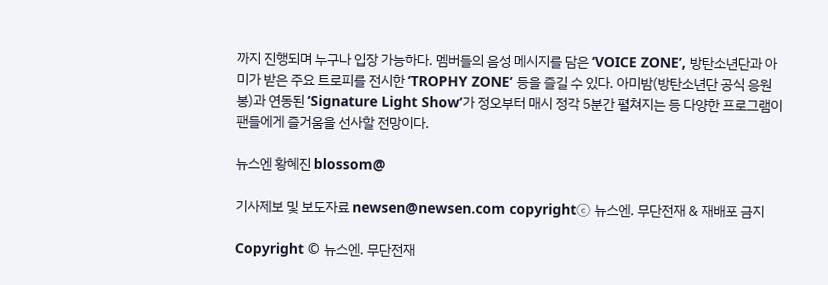까지 진행되며 누구나 입장 가능하다. 멤버들의 음성 메시지를 담은 ‘VOICE ZONE’, 방탄소년단과 아미가 받은 주요 트로피를 전시한 ‘TROPHY ZONE’ 등을 즐길 수 있다. 아미밤(방탄소년단 공식 응원봉)과 연동된 ‘Signature Light Show’가 정오부터 매시 정각 5분간 펼쳐지는 등 다양한 프로그램이 팬들에게 즐거움을 선사할 전망이다.

뉴스엔 황혜진 blossom@

기사제보 및 보도자료 newsen@newsen.com copyrightⓒ 뉴스엔. 무단전재 & 재배포 금지

Copyright © 뉴스엔. 무단전재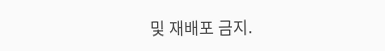및 재배포 금지.